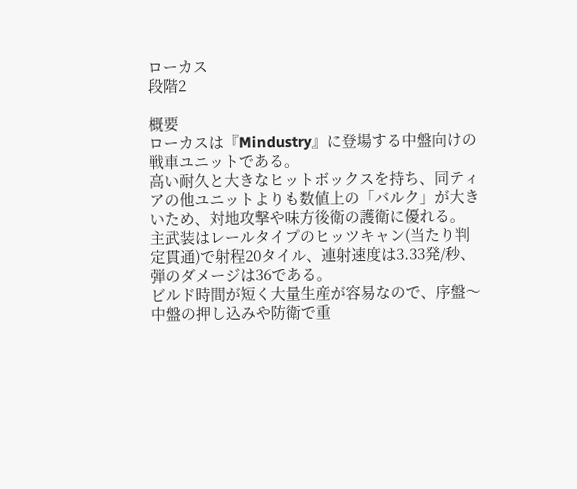ローカス
段階2

概要
ローカスは『Mindustry』に登場する中盤向けの戦車ユニットである。
高い耐久と大きなヒットボックスを持ち、同ティアの他ユニットよりも数値上の「バルク」が大きいため、対地攻撃や味方後衛の護衛に優れる。
主武装はレールタイプのヒッツキャン(当たり判定貫通)で射程20タイル、連射速度は3.33発/秒、弾のダメージは36である。
ビルド時間が短く大量生産が容易なので、序盤〜中盤の押し込みや防衛で重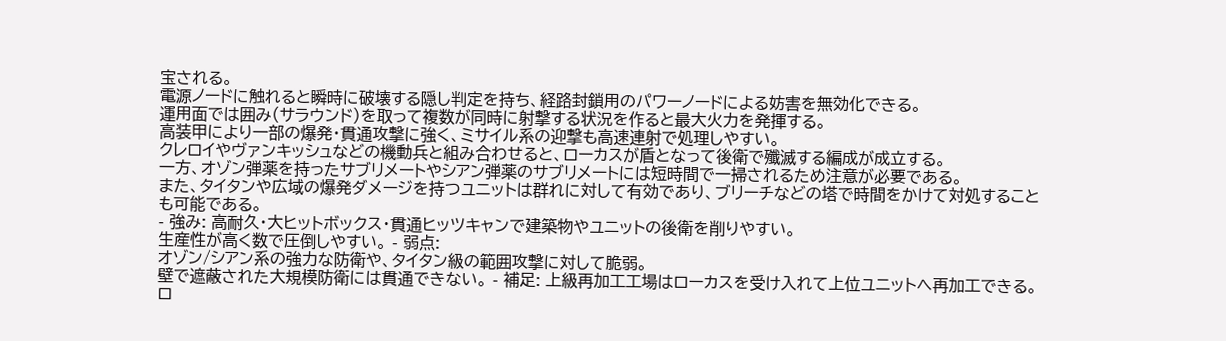宝される。
電源ノードに触れると瞬時に破壊する隠し判定を持ち、経路封鎖用のパワーノードによる妨害を無効化できる。
運用面では囲み(サラウンド)を取って複数が同時に射撃する状況を作ると最大火力を発揮する。
高装甲により一部の爆発・貫通攻撃に強く、ミサイル系の迎撃も高速連射で処理しやすい。
クレロイやヴァンキッシュなどの機動兵と組み合わせると、ローカスが盾となって後衛で殲滅する編成が成立する。
一方、オゾン弾薬を持ったサブリメートやシアン弾薬のサブリメートには短時間で一掃されるため注意が必要である。
また、タイタンや広域の爆発ダメージを持つユニットは群れに対して有効であり、ブリーチなどの塔で時間をかけて対処することも可能である。
- 強み: 高耐久・大ヒットボックス・貫通ヒッツキャンで建築物やユニットの後衛を削りやすい。
生産性が高く数で圧倒しやすい。 - 弱点:
オゾン/シアン系の強力な防衛や、タイタン級の範囲攻撃に対して脆弱。
壁で遮蔽された大規模防衛には貫通できない。 - 補足: 上級再加工工場はローカスを受け入れて上位ユニットへ再加工できる。
ロ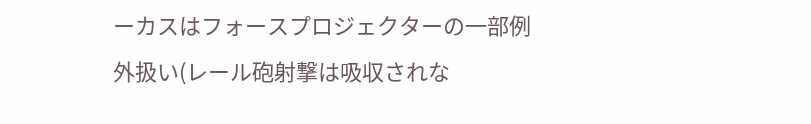ーカスはフォースプロジェクターの一部例外扱い(レール砲射撃は吸収されな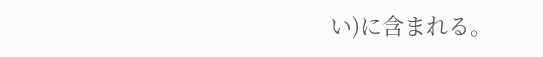い)に含まれる。